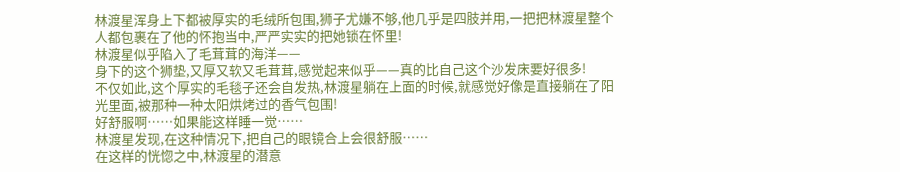林渡星浑身上下都被厚实的毛绒所包围,狮子尤嫌不够,他几乎是四肢并用,一把把林渡星整个人都包裹在了他的怀抱当中,严严实实的把她锁在怀里!
林渡星似乎陷入了毛茸茸的海洋——
身下的这个狮垫,又厚又软又毛茸茸,感觉起来似乎——真的比自己这个沙发床要好很多!
不仅如此,这个厚实的毛毯子还会自发热,林渡星躺在上面的时候,就感觉好像是直接躺在了阳光里面,被那种一种太阳烘烤过的香气包围!
好舒服啊……如果能这样睡一觉……
林渡星发现,在这种情况下,把自己的眼镜合上会很舒服……
在这样的恍惚之中,林渡星的潜意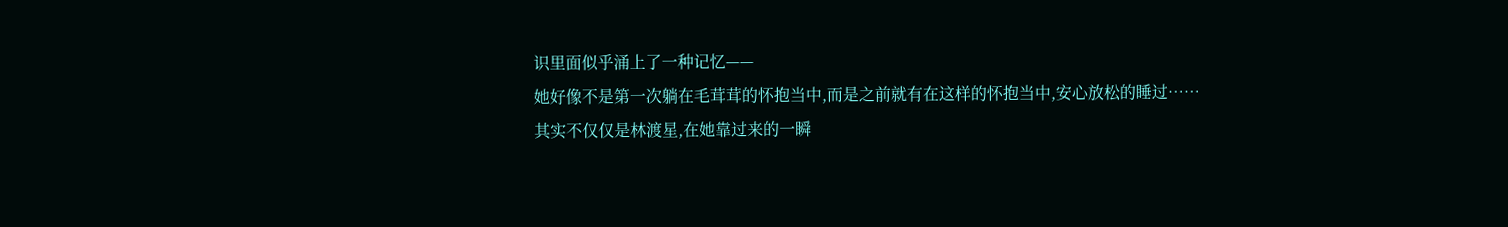识里面似乎涌上了一种记忆——
她好像不是第一次躺在毛茸茸的怀抱当中,而是之前就有在这样的怀抱当中,安心放松的睡过……
其实不仅仅是林渡星,在她靠过来的一瞬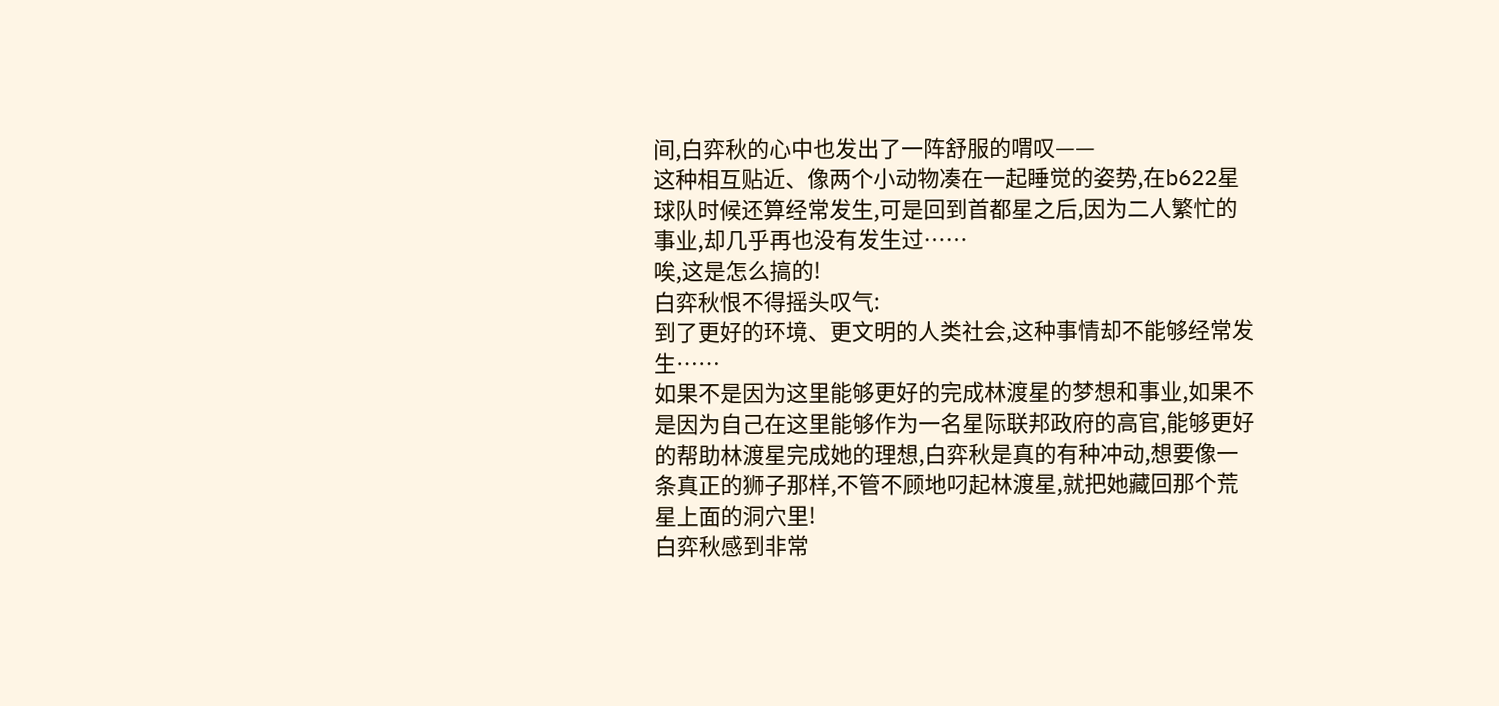间,白弈秋的心中也发出了一阵舒服的喟叹——
这种相互贴近、像两个小动物凑在一起睡觉的姿势,在b622星球队时候还算经常发生,可是回到首都星之后,因为二人繁忙的事业,却几乎再也没有发生过……
唉,这是怎么搞的!
白弈秋恨不得摇头叹气:
到了更好的环境、更文明的人类社会,这种事情却不能够经常发生……
如果不是因为这里能够更好的完成林渡星的梦想和事业,如果不是因为自己在这里能够作为一名星际联邦政府的高官,能够更好的帮助林渡星完成她的理想,白弈秋是真的有种冲动,想要像一条真正的狮子那样,不管不顾地叼起林渡星,就把她藏回那个荒星上面的洞穴里!
白弈秋感到非常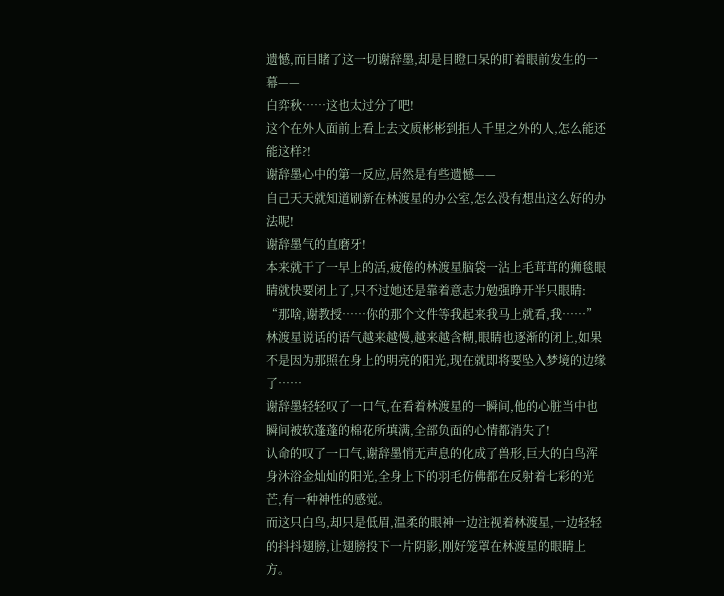遗憾,而目睹了这一切谢辞墨,却是目瞪口呆的盯着眼前发生的一幕——
白弈秋……这也太过分了吧!
这个在外人面前上看上去文质彬彬到拒人千里之外的人,怎么能还能这样?!
谢辞墨心中的第一反应,居然是有些遗憾——
自己天天就知道刷新在林渡星的办公室,怎么没有想出这么好的办法呢!
谢辞墨气的直磨牙!
本来就干了一早上的活,疲倦的林渡星脑袋一沾上毛茸茸的狮毯眼睛就快要闭上了,只不过她还是靠着意志力勉强睁开半只眼睛:
“那啥,谢教授……你的那个文件等我起来我马上就看,我……”
林渡星说话的语气越来越慢,越来越含糊,眼睛也逐渐的闭上,如果不是因为那照在身上的明亮的阳光,现在就即将要坠入梦境的边缘了……
谢辞墨轻轻叹了一口气,在看着林渡星的一瞬间,他的心脏当中也瞬间被软蓬蓬的棉花所填满,全部负面的心情都消失了!
认命的叹了一口气,谢辞墨悄无声息的化成了兽形,巨大的白鸟浑身沐浴金灿灿的阳光,全身上下的羽毛仿佛都在反射着七彩的光芒,有一种神性的感觉。
而这只白鸟,却只是低眉,温柔的眼神一边注视着林渡星,一边轻轻的抖抖翅膀,让翅膀投下一片阴影,刚好笼罩在林渡星的眼睛上方。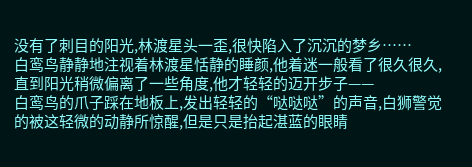没有了刺目的阳光,林渡星头一歪,很快陷入了沉沉的梦乡……
白鸾鸟静静地注视着林渡星恬静的睡颜,他着迷一般看了很久很久,直到阳光稍微偏离了一些角度,他才轻轻的迈开步子——
白鸾鸟的爪子踩在地板上,发出轻轻的“哒哒哒”的声音,白狮警觉的被这轻微的动静所惊醒,但是只是抬起湛蓝的眼睛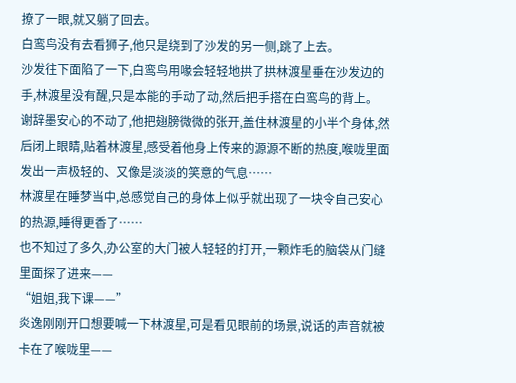撩了一眼,就又躺了回去。
白鸾鸟没有去看狮子,他只是绕到了沙发的另一侧,跳了上去。
沙发往下面陷了一下,白鸾鸟用喙会轻轻地拱了拱林渡星垂在沙发边的手,林渡星没有醒,只是本能的手动了动,然后把手搭在白鸾鸟的背上。
谢辞墨安心的不动了,他把翅膀微微的张开,盖住林渡星的小半个身体,然后闭上眼睛,贴着林渡星,感受着他身上传来的源源不断的热度,喉咙里面发出一声极轻的、又像是淡淡的笑意的气息……
林渡星在睡梦当中,总感觉自己的身体上似乎就出现了一块令自己安心的热源,睡得更香了……
也不知过了多久,办公室的大门被人轻轻的打开,一颗炸毛的脑袋从门缝里面探了进来——
“姐姐,我下课——”
炎逸刚刚开口想要喊一下林渡星,可是看见眼前的场景,说话的声音就被卡在了喉咙里——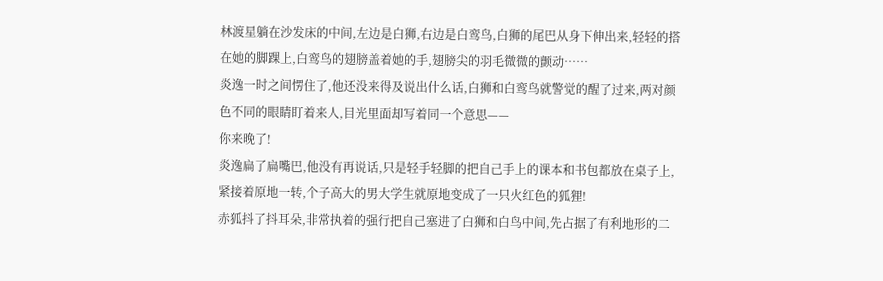林渡星躺在沙发床的中间,左边是白狮,右边是白鸾鸟,白狮的尾巴从身下伸出来,轻轻的搭在她的脚踝上,白鸾鸟的翅膀盖着她的手,翅膀尖的羽毛微微的颤动……
炎逸一时之间愣住了,他还没来得及说出什么话,白狮和白鸾鸟就警觉的醒了过来,两对颜色不同的眼睛盯着来人,目光里面却写着同一个意思——
你来晚了!
炎逸扁了扁嘴巴,他没有再说话,只是轻手轻脚的把自己手上的课本和书包都放在桌子上,紧接着原地一转,个子高大的男大学生就原地变成了一只火红色的狐狸!
赤狐抖了抖耳朵,非常执着的强行把自己塞进了白狮和白鸟中间,先占据了有利地形的二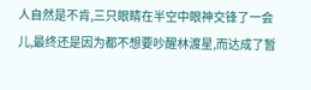人自然是不肯,三只眼睛在半空中眼神交锋了一会儿,最终还是因为都不想要吵醒林渡星,而达成了暂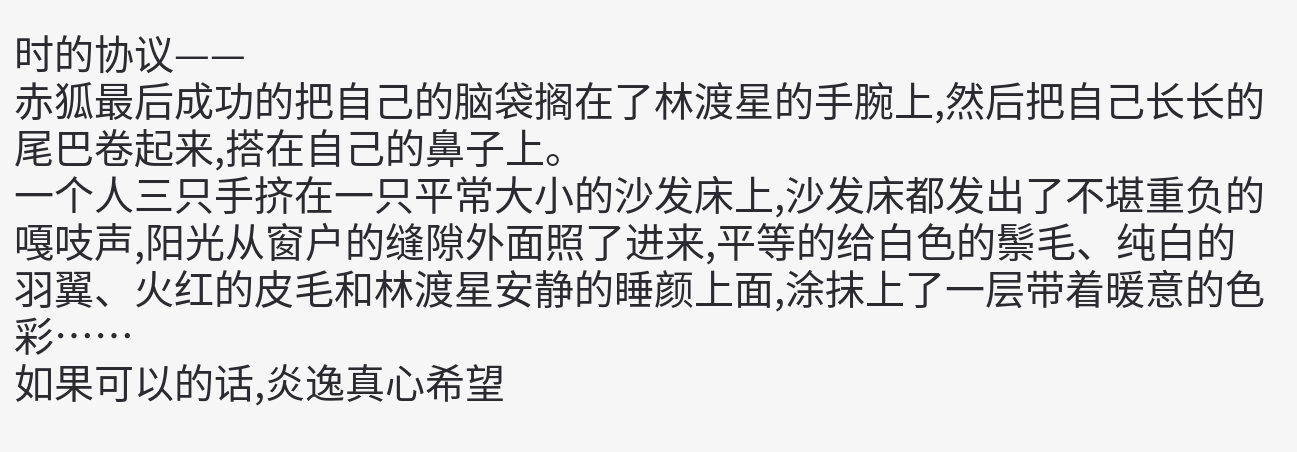时的协议——
赤狐最后成功的把自己的脑袋搁在了林渡星的手腕上,然后把自己长长的尾巴卷起来,搭在自己的鼻子上。
一个人三只手挤在一只平常大小的沙发床上,沙发床都发出了不堪重负的嘎吱声,阳光从窗户的缝隙外面照了进来,平等的给白色的鬃毛、纯白的羽翼、火红的皮毛和林渡星安静的睡颜上面,涂抹上了一层带着暖意的色彩……
如果可以的话,炎逸真心希望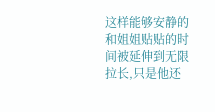这样能够安静的和姐姐贴贴的时间被延伸到无限拉长,只是他还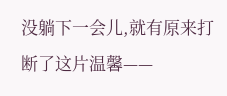没躺下一会儿,就有原来打断了这片温馨——